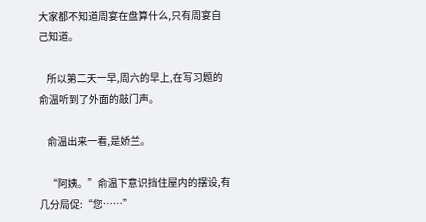大家都不知道周宴在盘算什么,只有周宴自己知道。

    所以第二天一早,周六的早上,在写习题的俞温听到了外面的敲门声。

    俞温出来一看,是娇兰。

    “阿姨。”俞温下意识挡住屋内的摆设,有几分局促:“您……”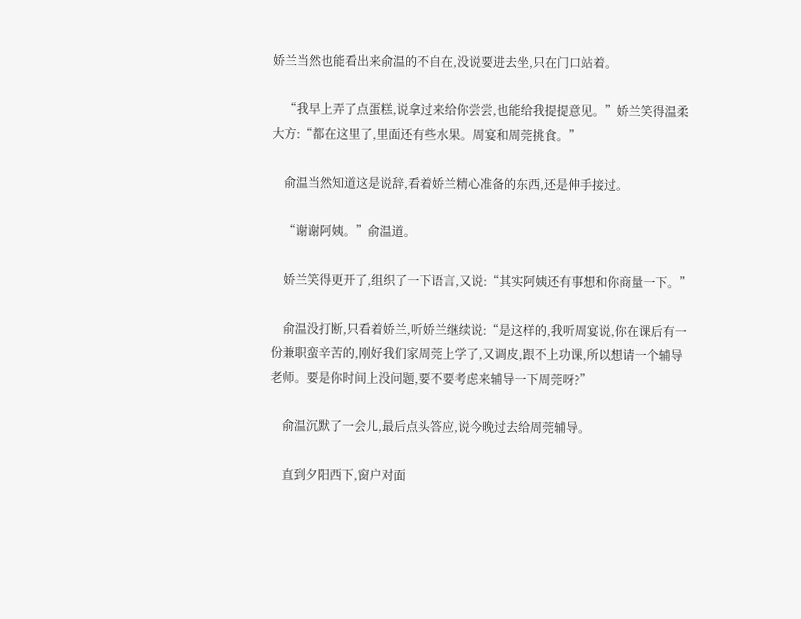娇兰当然也能看出来俞温的不自在,没说要进去坐,只在门口站着。

    “我早上弄了点蛋糕,说拿过来给你尝尝,也能给我提提意见。”娇兰笑得温柔大方:“都在这里了,里面还有些水果。周宴和周莞挑食。”

    俞温当然知道这是说辞,看着娇兰精心准备的东西,还是伸手接过。

    “谢谢阿姨。”俞温道。

    娇兰笑得更开了,组织了一下语言,又说:“其实阿姨还有事想和你商量一下。”

    俞温没打断,只看着娇兰,听娇兰继续说:“是这样的,我听周宴说,你在课后有一份兼职蛮辛苦的,刚好我们家周莞上学了,又调皮,跟不上功课,所以想请一个辅导老师。要是你时间上没问题,要不要考虑来辅导一下周莞呀?”

    俞温沉默了一会儿,最后点头答应,说今晚过去给周莞辅导。

    直到夕阳西下,窗户对面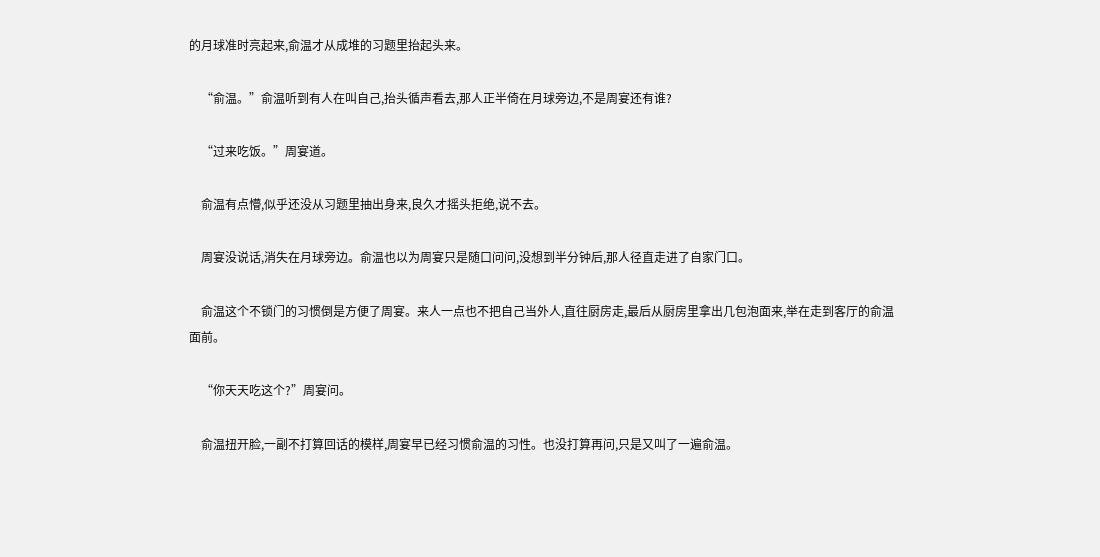的月球准时亮起来,俞温才从成堆的习题里抬起头来。

    “俞温。”俞温听到有人在叫自己,抬头循声看去,那人正半倚在月球旁边,不是周宴还有谁?

    “过来吃饭。”周宴道。

    俞温有点懵,似乎还没从习题里抽出身来,良久才摇头拒绝,说不去。

    周宴没说话,消失在月球旁边。俞温也以为周宴只是随口问问,没想到半分钟后,那人径直走进了自家门口。

    俞温这个不锁门的习惯倒是方便了周宴。来人一点也不把自己当外人,直往厨房走,最后从厨房里拿出几包泡面来,举在走到客厅的俞温面前。

    “你天天吃这个?”周宴问。

    俞温扭开脸,一副不打算回话的模样,周宴早已经习惯俞温的习性。也没打算再问,只是又叫了一遍俞温。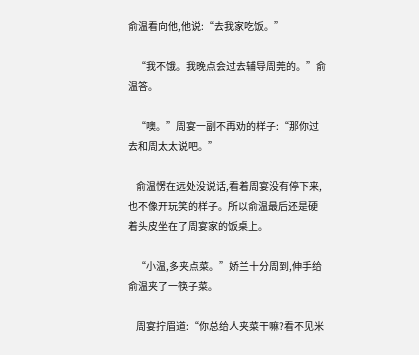俞温看向他,他说:“去我家吃饭。”

    “我不饿。我晚点会过去辅导周莞的。”俞温答。

    “噢。”周宴一副不再劝的样子:“那你过去和周太太说吧。”

    俞温愣在远处没说话,看着周宴没有停下来,也不像开玩笑的样子。所以俞温最后还是硬着头皮坐在了周宴家的饭桌上。

    “小温,多夹点菜。”娇兰十分周到,伸手给俞温夹了一筷子菜。

    周宴拧眉道:“你总给人夹菜干嘛?看不见米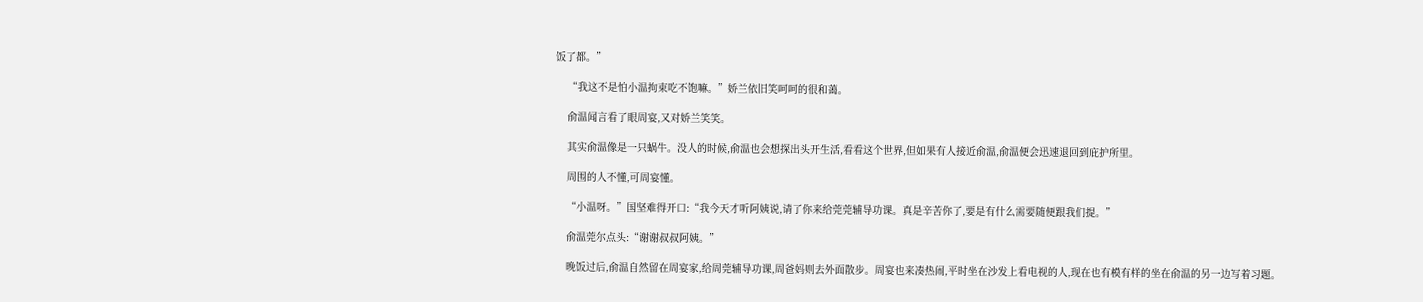饭了都。”

    “我这不是怕小温拘束吃不饱嘛。”娇兰依旧笑呵呵的很和蔼。

    俞温闻言看了眼周宴,又对娇兰笑笑。

    其实俞温像是一只蜗牛。没人的时候,俞温也会想探出头开生活,看看这个世界,但如果有人接近俞温,俞温便会迅速退回到庇护所里。

    周围的人不懂,可周宴懂。

    “小温呀。”国坚难得开口:“我今天才听阿姨说,请了你来给莞莞辅导功课。真是辛苦你了,要是有什么需要随便跟我们提。”

    俞温莞尔点头:“谢谢叔叔阿姨。”

    晚饭过后,俞温自然留在周宴家,给周莞辅导功课,周爸妈则去外面散步。周宴也来凑热闹,平时坐在沙发上看电视的人,现在也有模有样的坐在俞温的另一边写着习题。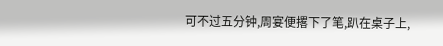可不过五分钟,周宴便撂下了笔,趴在桌子上,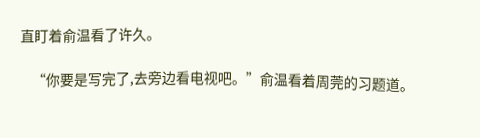直盯着俞温看了许久。

    “你要是写完了,去旁边看电视吧。”俞温看着周莞的习题道。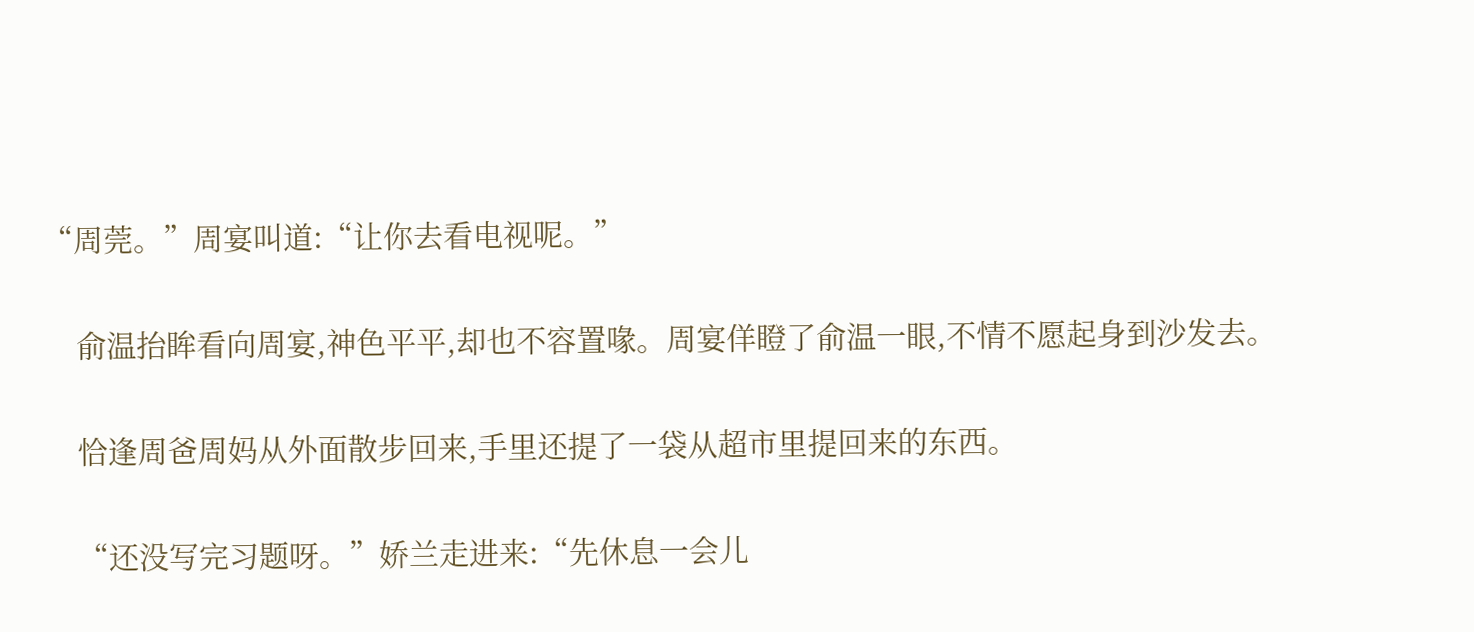“周莞。”周宴叫道:“让你去看电视呢。”

    俞温抬眸看向周宴,神色平平,却也不容置喙。周宴佯瞪了俞温一眼,不情不愿起身到沙发去。

    恰逢周爸周妈从外面散步回来,手里还提了一袋从超市里提回来的东西。

    “还没写完习题呀。”娇兰走进来:“先休息一会儿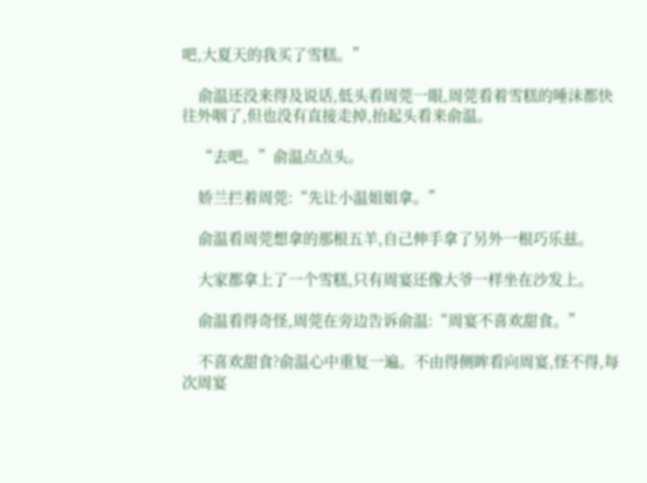吧,大夏天的我买了雪糕。”

    俞温还没来得及说话,低头看周莞一眼,周莞看着雪糕的唾沫都快往外咽了,但也没有直接走掉,抬起头看来俞温。

    “去吧。”俞温点点头。

    娇兰拦着周莞:“先让小温姐姐拿。”

    俞温看周莞想拿的那根五羊,自己伸手拿了另外一根巧乐兹。

    大家都拿上了一个雪糕,只有周宴还像大爷一样坐在沙发上。

    俞温看得奇怪,周莞在旁边告诉俞温:“周宴不喜欢甜食。”

    不喜欢甜食?俞温心中重复一遍。不由得侧眸看向周宴,怪不得,每次周宴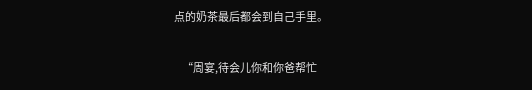点的奶茶最后都会到自己手里。

    “周宴,待会儿你和你爸帮忙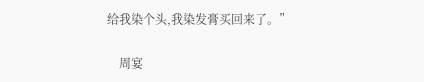给我染个头,我染发膏买回来了。”

    周宴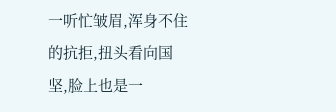一听忙皱眉,浑身不住的抗拒,扭头看向国坚,脸上也是一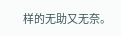样的无助又无奈。